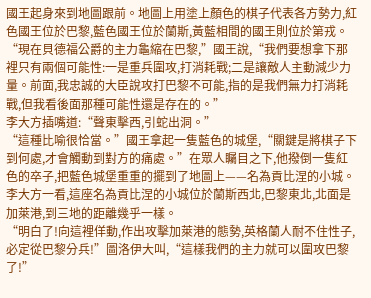國王起身來到地圖跟前。地圖上用塗上顏色的棋子代表各方勢力,紅色國王位於巴黎,藍色國王位於蘭斯,黃藍相間的國王則位於第戎。
“現在貝德福公爵的主力龜縮在巴黎,”國王說,“我們要想拿下那裡只有兩個可能性:一是重兵圍攻,打消耗戰;二是讓敵人主動減少力量。前面,我忠誠的大臣說攻打巴黎不可能,指的是我們無力打消耗戰,但我看後面那種可能性還是存在的。”
李大方插嘴道:“聲東擊西,引蛇出洞。”
“這種比喻很恰當。”國王拿起一隻藍色的城堡,“關鍵是將棋子下到何處,才會觸動到對方的痛處。”在眾人矚目之下,他撥倒一隻紅色的卒子,把藍色城堡重重的擺到了地圖上——名為貢比涅的小城。
李大方一看,這座名為貢比涅的小城位於蘭斯西北,巴黎東北,北面是加萊港,到三地的距離幾乎一樣。
“明白了!向這裡佯動,作出攻擊加萊港的態勢,英格蘭人耐不住性子,必定從巴黎分兵!”圖洛伊大叫,“這樣我們的主力就可以圍攻巴黎了!”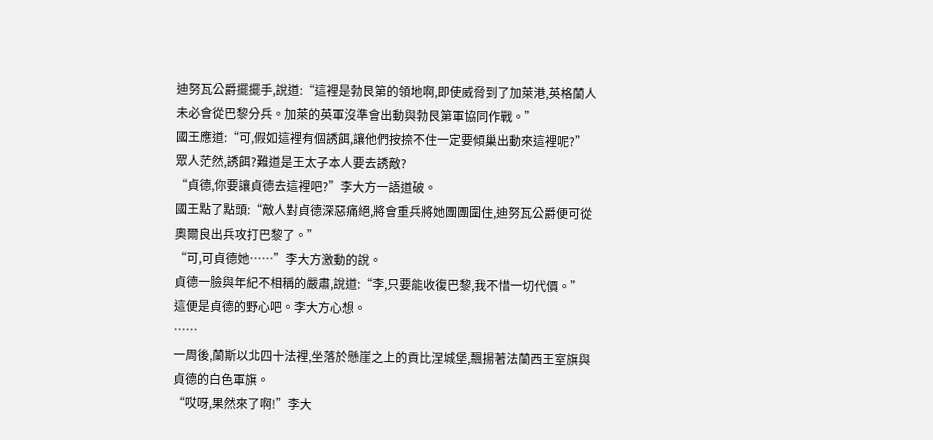迪努瓦公爵擺擺手,說道:“這裡是勃艮第的領地啊,即使威脅到了加萊港,英格蘭人未必會從巴黎分兵。加萊的英軍沒準會出動與勃艮第軍協同作戰。”
國王應道:“可,假如這裡有個誘餌,讓他們按捺不住一定要傾巢出動來這裡呢?”眾人茫然,誘餌?難道是王太子本人要去誘敵?
“貞德,你要讓貞德去這裡吧?”李大方一語道破。
國王點了點頭:“敵人對貞德深惡痛絕,將會重兵將她團團圍住,迪努瓦公爵便可從奧爾良出兵攻打巴黎了。”
“可,可貞德她……”李大方激動的說。
貞德一臉與年紀不相稱的嚴肅,說道:“李,只要能收復巴黎,我不惜一切代價。”
這便是貞德的野心吧。李大方心想。
……
一周後,蘭斯以北四十法裡,坐落於懸崖之上的貢比涅城堡,飄揚著法蘭西王室旗與貞德的白色軍旗。
“哎呀,果然來了啊!”李大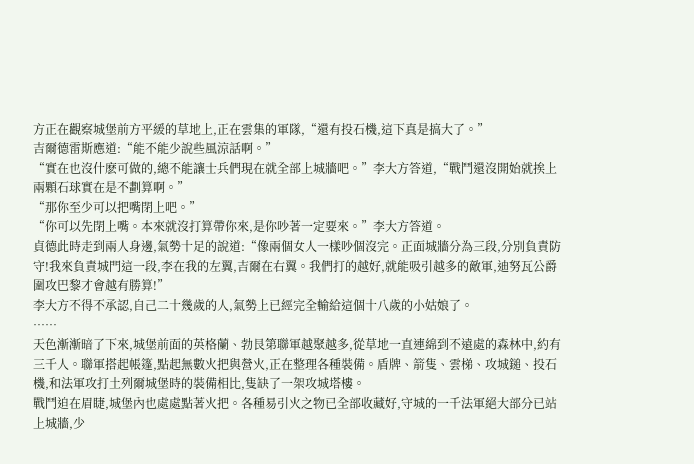方正在觀察城堡前方平緩的草地上,正在雲集的軍隊,“還有投石機,這下真是搞大了。”
吉爾德雷斯應道:“能不能少說些風涼話啊。”
“實在也沒什麽可做的,總不能讓士兵們現在就全部上城牆吧。”李大方答道,“戰鬥還沒開始就挨上兩顆石球實在是不劃算啊。”
“那你至少可以把嘴閉上吧。”
“你可以先閉上嘴。本來就沒打算帶你來,是你吵著一定要來。”李大方答道。
貞德此時走到兩人身邊,氣勢十足的說道:“像兩個女人一樣吵個沒完。正面城牆分為三段,分別負責防守!我來負責城門這一段,李在我的左翼,吉爾在右翼。我們打的越好,就能吸引越多的敵軍,迪努瓦公爵圍攻巴黎才會越有勝算!”
李大方不得不承認,自己二十幾歲的人,氣勢上已經完全輸給這個十八歲的小姑娘了。
……
天色漸漸暗了下來,城堡前面的英格蘭、勃艮第聯軍越聚越多,從草地一直連綿到不遠處的森林中,約有三千人。聯軍搭起帳篷,點起無數火把與營火,正在整理各種裝備。盾牌、箭隻、雲梯、攻城鎚、投石機,和法軍攻打土列爾城堡時的裝備相比,隻缺了一架攻城塔樓。
戰鬥迫在眉睫,城堡內也處處點著火把。各種易引火之物已全部收藏好,守城的一千法軍絕大部分已站上城牆,少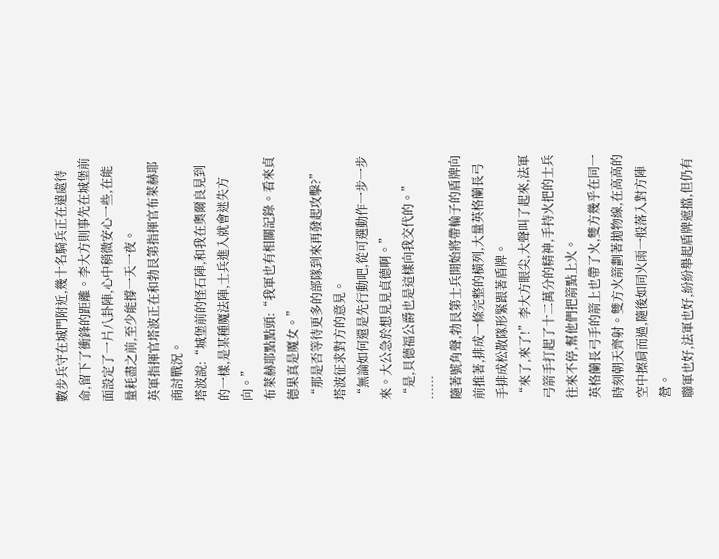數步兵守在城門附近,幾十名騎兵正在遠處待命,留下了衝鋒的距離。李大方則事先在城堡前面設定了一片八卦陣,心中稍微安心一些,在能量耗盡之前,至少能撐一天一夜。
英軍指揮官塔波正在和勃艮第指揮官布萊赫耶商討戰況。
塔波說:“城堡前的怪石陣,和我在奧爾良見到的一樣,是某種魔法陣,士兵進入就會迷失方向。”
布萊赫耶點點頭:“我軍也有相關記錄。看來貞德果真是魔女。”
“那是否等待更多的部隊到來再發起攻擊?”塔波征求對方的意見。
“無論如何還是先行動吧,從可選動作一步一步來。大公急於想見見貞德啊。”
“是,貝德福公爵也是這樣向我交代的。”
……
隨著號角聲,勃艮第士兵開始將帶輪子的盾牌向前推著,排成一條完整的橫列,大量英格蘭長弓手排成松散隊形緊跟著盾牌。
“來了,來了!”李大方眼尖,大聲叫了起來,法軍弓箭手打起了十二萬分的精神,手持火把的士兵往來不停,幫他們把箭點上火。
英格蘭長弓手的箭上也帶了火,雙方幾乎在同一時刻朝天齊射。雙方火箭劃著拋物線,在高高的空中擦肩而過,隨後如同火雨一般落入對方陣營。
聯軍也好,法軍也好,紛紛舉起盾牌遮擋,但仍有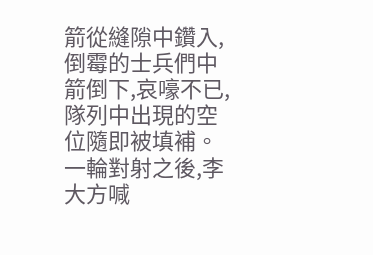箭從縫隙中鑽入,倒霉的士兵們中箭倒下,哀嚎不已,隊列中出現的空位隨即被填補。
一輪對射之後,李大方喊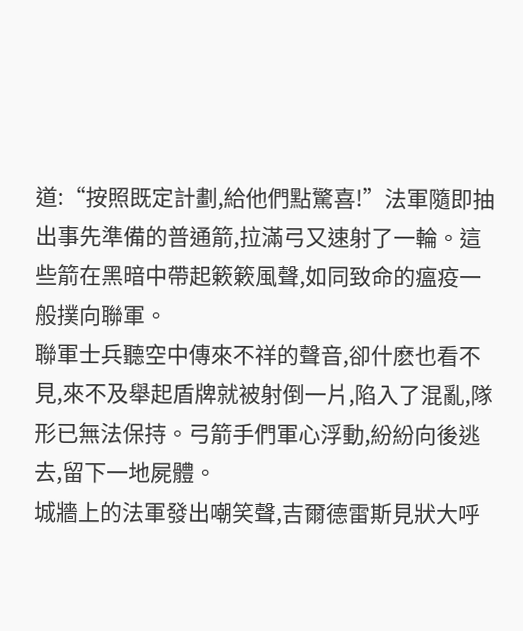道:“按照既定計劃,給他們點驚喜!”法軍隨即抽出事先準備的普通箭,拉滿弓又速射了一輪。這些箭在黑暗中帶起簌簌風聲,如同致命的瘟疫一般撲向聯軍。
聯軍士兵聽空中傳來不祥的聲音,卻什麽也看不見,來不及舉起盾牌就被射倒一片,陷入了混亂,隊形已無法保持。弓箭手們軍心浮動,紛紛向後逃去,留下一地屍體。
城牆上的法軍發出嘲笑聲,吉爾德雷斯見狀大呼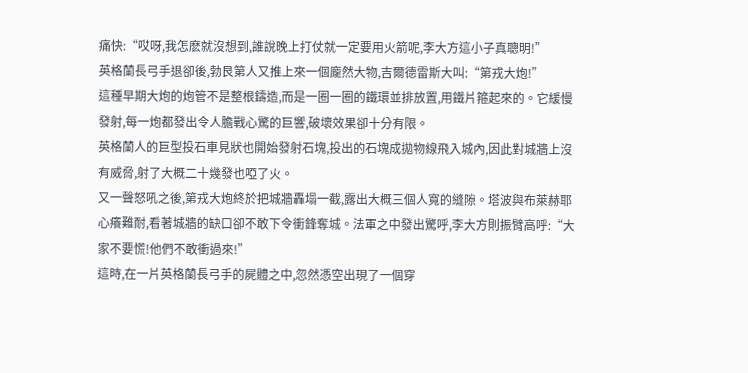痛快:“哎呀,我怎麽就沒想到,誰說晚上打仗就一定要用火箭呢,李大方這小子真聰明!”
英格蘭長弓手退卻後,勃艮第人又推上來一個龐然大物,吉爾德雷斯大叫:“第戎大炮!”
這種早期大炮的炮管不是整根鑄造,而是一圈一圈的鐵環並排放置,用鐵片箍起來的。它緩慢發射,每一炮都發出令人膽戰心驚的巨響,破壞效果卻十分有限。
英格蘭人的巨型投石車見狀也開始發射石塊,投出的石塊成拋物線飛入城內,因此對城牆上沒有威脅,射了大概二十幾發也啞了火。
又一聲怒吼之後,第戎大炮終於把城牆轟塌一截,露出大概三個人寬的縫隙。塔波與布萊赫耶心癢難耐,看著城牆的缺口卻不敢下令衝鋒奪城。法軍之中發出驚呼,李大方則振臂高呼:“大家不要慌!他們不敢衝過來!”
這時,在一片英格蘭長弓手的屍體之中,忽然憑空出現了一個穿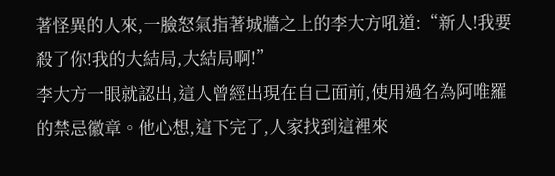著怪異的人來,一臉怒氣指著城牆之上的李大方吼道:“新人!我要殺了你!我的大結局,大結局啊!”
李大方一眼就認出,這人曾經出現在自己面前,使用過名為阿唯羅的禁忌徽章。他心想,這下完了,人家找到這裡來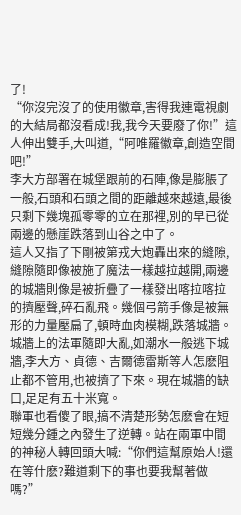了!
“你沒完沒了的使用徽章,害得我連電視劇的大結局都沒看成!我,我今天要廢了你!”這人伸出雙手,大叫道,“阿唯羅徽章,創造空間吧!”
李大方部署在城堡跟前的石陣,像是膨脹了一般,石頭和石頭之間的距離越來越遠,最後只剩下幾塊孤零零的立在那裡,別的早已從兩邊的懸崖跌落到山谷之中了。
這人又指了下剛被第戎大炮轟出來的縫隙,縫隙隨即像被施了魔法一樣越拉越開,兩邊的城牆則像是被折疊了一樣發出喀拉喀拉的擠壓聲,碎石亂飛。幾個弓箭手像是被無形的力量壓扁了,頓時血肉模糊,跌落城牆。
城牆上的法軍隨即大亂,如潮水一般逃下城牆,李大方、貞德、吉爾德雷斯等人怎麽阻止都不管用,也被擠了下來。現在城牆的缺口,足足有五十米寬。
聯軍也看傻了眼,搞不清楚形勢怎麽會在短短幾分鍾之內發生了逆轉。站在兩軍中間的神秘人轉回頭大喊:“你們這幫原始人!還在等什麽?難道剩下的事也要我幫著做嗎?”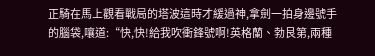正騎在馬上觀看戰局的塔波這時才緩過神,拿劍一拍身邊號手的腦袋,嚷道:“快,快!給我吹衝鋒號啊!英格蘭、勃艮第,兩種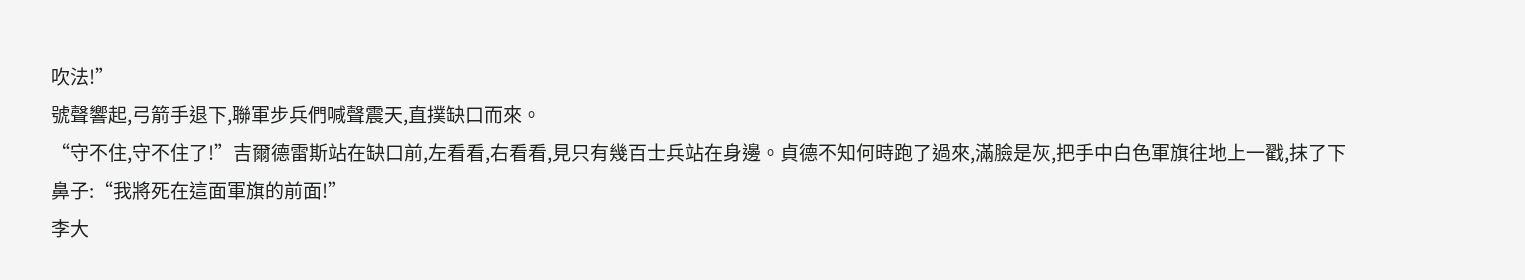吹法!”
號聲響起,弓箭手退下,聯軍步兵們喊聲震天,直撲缺口而來。
“守不住,守不住了!”吉爾德雷斯站在缺口前,左看看,右看看,見只有幾百士兵站在身邊。貞德不知何時跑了過來,滿臉是灰,把手中白色軍旗往地上一戳,抹了下鼻子:“我將死在這面軍旗的前面!”
李大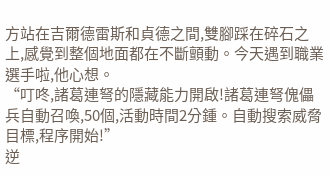方站在吉爾德雷斯和貞德之間,雙腳踩在碎石之上,感覺到整個地面都在不斷顫動。今天遇到職業選手啦,他心想。
“叮咚,諸葛連弩的隱藏能力開啟!諸葛連弩傀儡兵自動召喚,50個,活動時間2分鍾。自動搜索威脅目標,程序開始!”
逆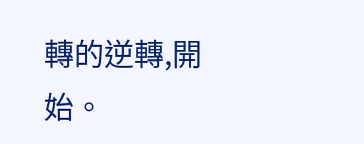轉的逆轉,開始。